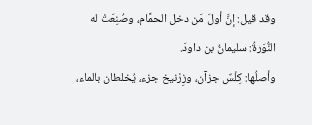وقد قيل: إنَّ أولَ مَن دخل الحمَّام، وصُنِعَتْ له النُّوَرةُ: سليمانُ بن داودَ.
وأصلُها: كِلْسٌ جزآن، وزِرْنيخ جزء، يُخلطان بالماء،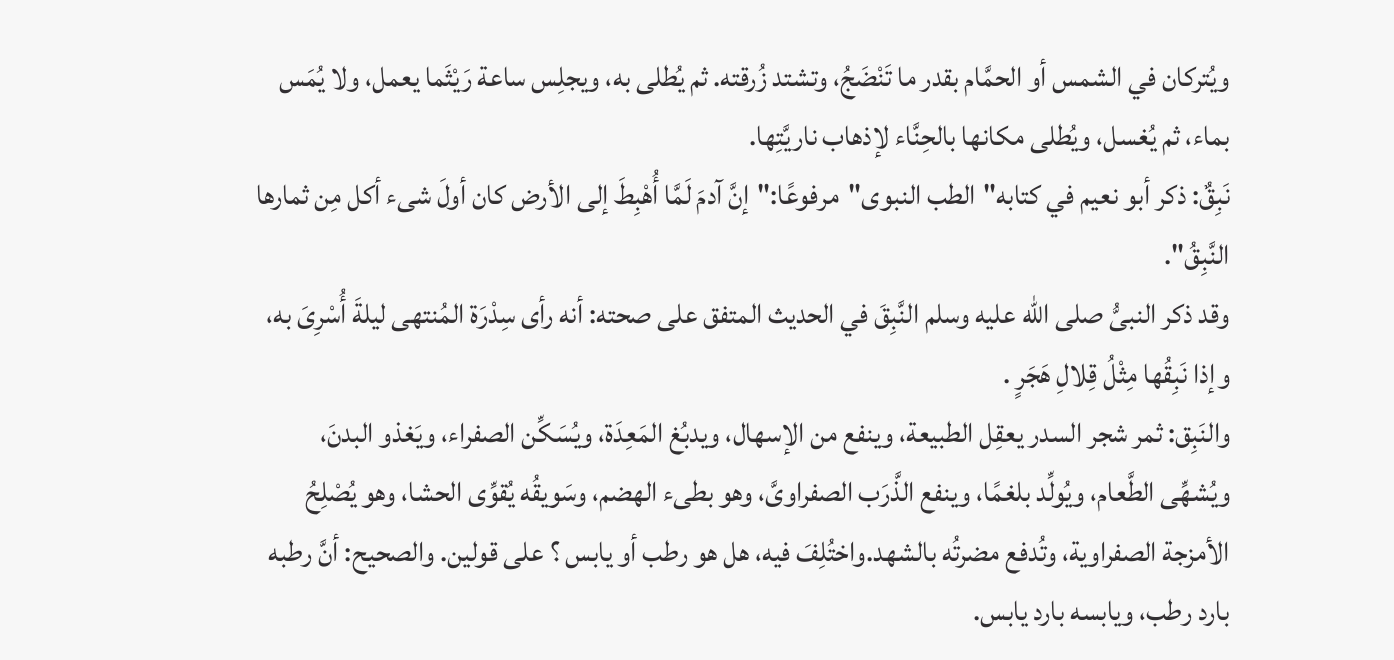ويُتركان في الشمس أو الحمَّام بقدر ما تَنْضَجُ، وتشتد زُرقته. ثم يُطلى به، ويجلِس ساعة رَيْثَما يعمل، ولا يُمَس بماء، ثم يُغسل، ويُطلى مكانها بالحِنَّاء لإذهاب ناريَّتِها.
نَبِقٌ: ذكر أبو نعيم في كتابه"الطب النبوى"مرفوعًا:"إنَّ آدمَ لَمَّا أُهْبِطَ إلى الأرض كان أولَ شىء أكل مِن ثمارها النَّبِقُ".
وقد ذكر النبىُّ صلى الله عليه وسلم النَّبِقَ في الحديث المتفق على صحته: أنه رأى سِدْرَة المُنتهى ليلةَ أُسْرِىَ به، وإذا نَبِقُها مِثْلُ قِلالِ هَجَرٍ .
والنَبِق: ثمر شجر السدر يعقِل الطبيعة، وينفع من الإسهال، ويدبُغ المَعِدَة، ويُسَكِّن الصفراء، ويَغذو البدنَ، ويُشهِّى الطَّعام، ويُولِّد بلغمًا، وينفع الذَّرَب الصفراوىَّ، وهو بطىء الهضم، وسَويقُه يُقوِّى الحشا، وهو يُصْلِحُ الأمزجة الصفراوية، وتُدفع مضرتُه بالشهد.واختُلِفَ فيه، هل هو رطب أو يابس ؟ على قولين. والصحيح: أنَّ رطبه بارد رطب، ويابسه بارد يابس.